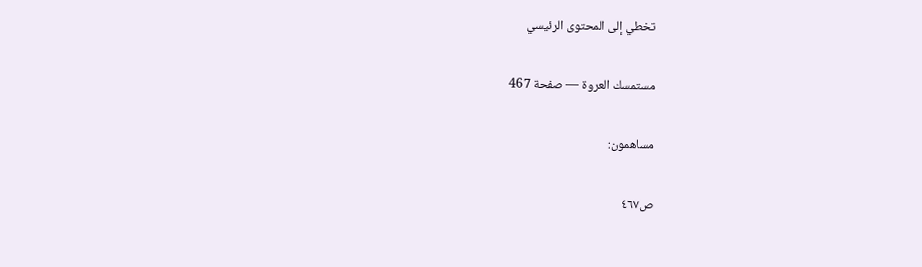تخطي إلى المحتوى الرئيسي

مستمسك العروة — صفحة 467

مساهمون:

ص٤٦٧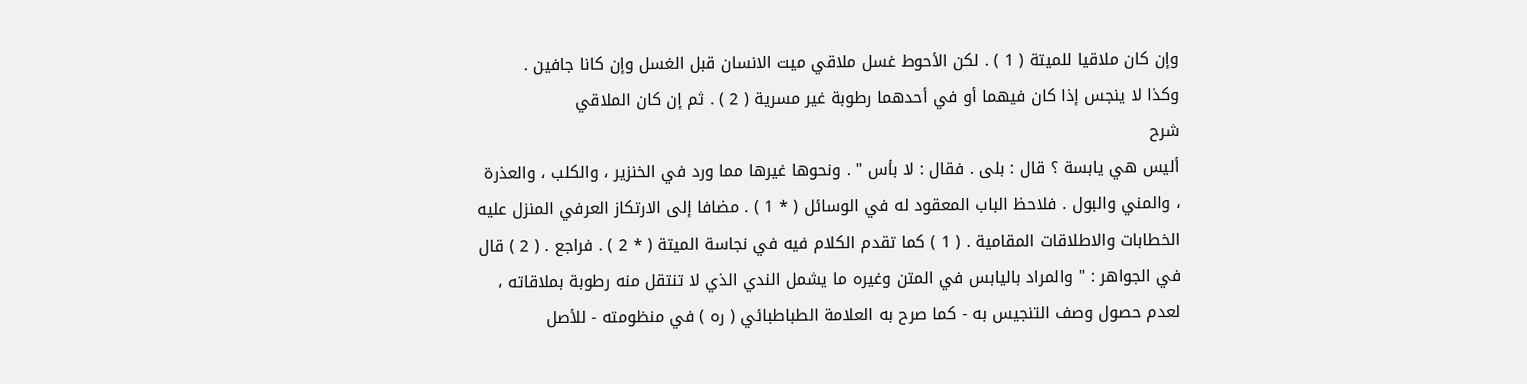وإن كان ملاقيا للميتة ( 1 ) . لكن الأحوط غسل ملاقي ميت الانسان قبل الغسل وإن كانا جافين .
وكذا لا ينجس إذا كان فيهما أو في أحدهما رطوبة غير مسرية ( 2 ) . ثم إن كان الملاقي
شرح
أليس هي يابسة ؟ قال : بلى . فقال : لا بأس " . ونحوها غيرها مما ورد في الخنزير ، والكلب ، والعذرة ، والمني والبول . فلاحظ الباب المعقود له في الوسائل ( * 1 ) . مضافا إلى الارتكاز العرفي المنزل عليه الخطابات والاطلاقات المقامية . ( 1 ) كما تقدم الكلام فيه في نجاسة الميتة ( * 2 ) . فراجع . ( 2 ) قال في الجواهر : " والمراد باليابس في المتن وغيره ما يشمل الندي الذي لا تنتقل منه رطوبة بملاقاته ، لعدم حصول وصف التنجيس به - كما صرح به العلامة الطباطبائي ( ره ) في منظومته - للأصل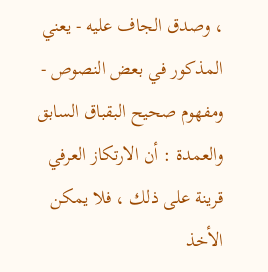، وصدق الجاف عليه - يعني المذكور في بعض النصوص - ومفهوم صحيح البقباق السابق والعمدة : أن الارتكاز العرفي قرينة على ذلك ، فلا يمكن الأخذ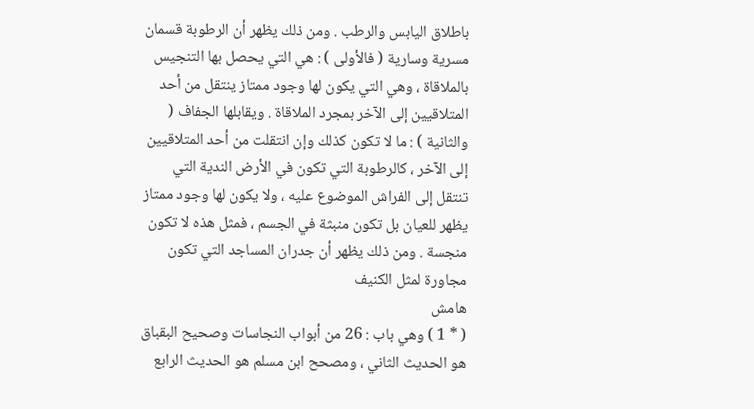باطلاق اليابس والرطب . ومن ذلك يظهر أن الرطوبة قسمان مسرية وسارية ( فالأولى ) : هي التي يحصل بها التنجيس بالملاقاة ، وهي التي يكون لها وجود ممتاز ينتقل من أحد المتلاقيين إلى الآخر بمجرد الملاقاة . ويقابلها الجفاف ( والثانية ) : ما لا تكون كذلك وإن انتقلت من أحد المتلاقيين إلى الآخر ، كالرطوبة التي تكون في الأرض الندية التي تنتقل إلى الفراش الموضوع عليه ، ولا يكون لها وجود ممتاز يظهر للعيان بل تكون منبثة في الجسم ، فمثل هذه لا تكون منجسة . ومن ذلك يظهر أن جدران المساجد التي تكون مجاورة لمثل الكنيف
هامش
( * 1 ) وهي باب : 26 من أبواب النجاسات وصحيح البقباق هو الحديث الثاني ، ومصحح ابن مسلم هو الحديث الرابع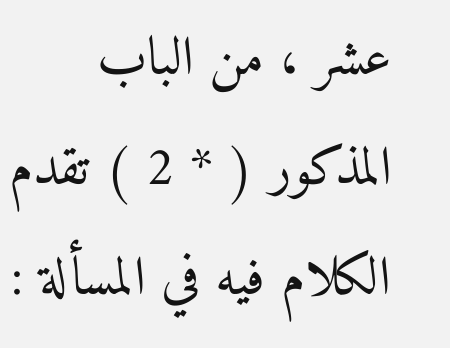عشر ، من الباب المذكور ( * 2 ) تقدم الكلام فيه في المسألة :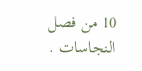10 من فصل النجاسات .